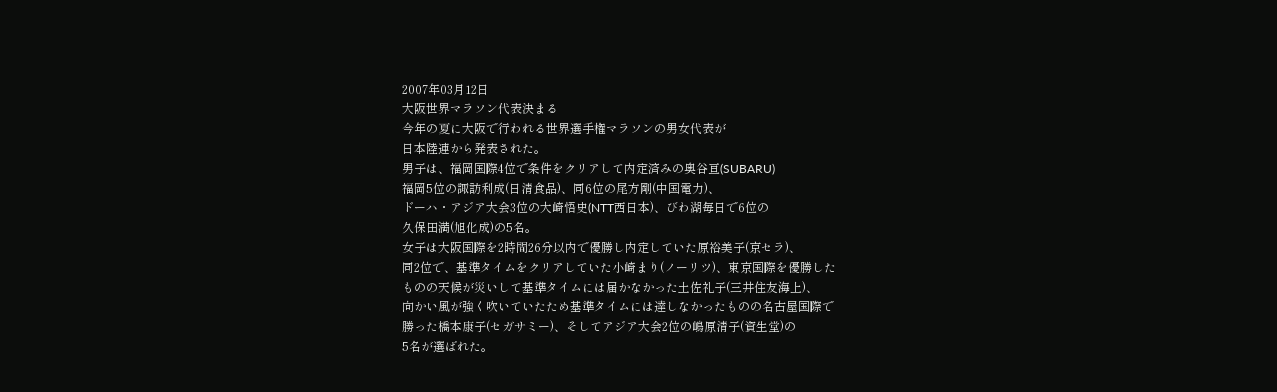2007年03月12日
大阪世界マラソン代表決まる
今年の夏に大阪で行われる世界選手権マラソンの男女代表が
日本陸連から発表された。
男子は、福岡国際4位で条件をクリアして内定済みの奥谷亘(SUBARU)
福岡5位の諏訪利成(日清食品)、同6位の尾方剛(中国電力)、
ドーハ・アジア大会3位の大崎悟史(NTT西日本)、びわ湖毎日で6位の
久保田満(旭化成)の5名。
女子は大阪国際を2時間26分以内で優勝し内定していた原裕美子(京セラ)、
同2位で、基準タイムをクリアしていた小崎まり(ノーリツ)、東京国際を優勝した
ものの天候が災いして基準タイムには届かなかった土佐礼子(三井住友海上)、
向かい風が強く吹いていたため基準タイムには達しなかったものの名古屋国際で
勝った橋本康子(セガサミー)、そしてアジア大会2位の嶋原清子(資生堂)の
5名が選ばれた。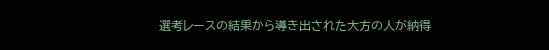選考レースの結果から導き出された大方の人が納得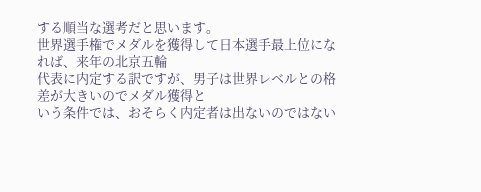する順当な選考だと思います。
世界選手権でメダルを獲得して日本選手最上位になれば、来年の北京五輪
代表に内定する訳ですが、男子は世界レベルとの格差が大きいのでメダル獲得と
いう条件では、おそらく内定者は出ないのではない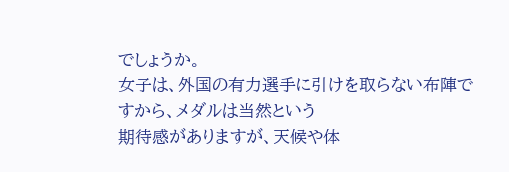でしょうか。
女子は、外国の有力選手に引けを取らない布陣ですから、メダルは当然という
期待感がありますが、天候や体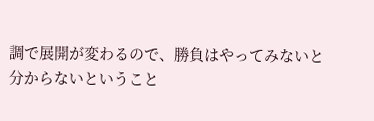調で展開が変わるので、勝負はやってみないと
分からないということ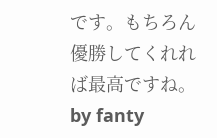です。もちろん優勝してくれれば最高ですね。 by fanty